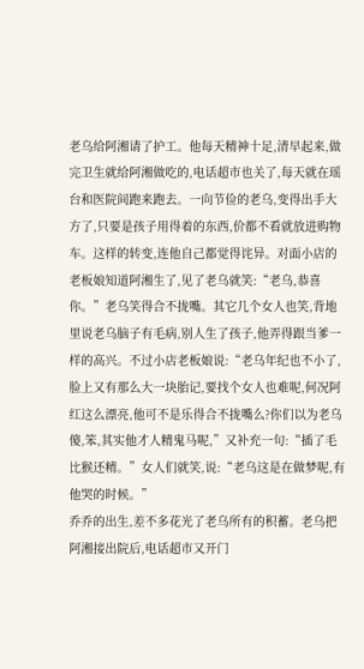老乌给阿湘请了护工。他每天精神十足,清早起来,做完卫生就给阿湘做吃的,电话超市也关了,每天就在瑶台和医院间跑来跑去。一向节俭的老乌,变得出手大方了,只要是孩子用得着的东西,价都不看就放进购物车。这样的转变,连他自己都觉得诧异。对面小店的老板娘知道阿湘生了,见了老乌就笑:“老乌,恭喜你。”老乌笑得合不拢嘴。其它几个女人也笑,背地里说老乌脑子有毛病,别人生了孩子,他弄得跟当爹一样的高兴。不过小店老板娘说:“老乌年纪也不小了,脸上又有那么大一块胎记,要找个女人也难呢,何况阿红这么漂亮,他可不是乐得合不拢嘴么?你们以为老乌傻,笨,其实他才人精鬼马呢,”又补充一句:“插了毛比猴还精。”女人们就笑,说:“老乌这是在做梦呢,有他哭的时候。”
乔乔的出生,差不多花光了老乌所有的积蓄。老乌把阿湘接出院后,电话超市又开门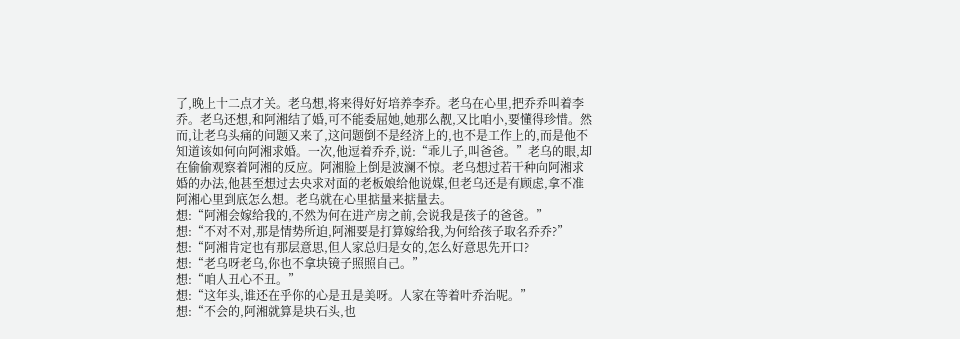了,晚上十二点才关。老乌想,将来得好好培养李乔。老乌在心里,把乔乔叫着李乔。老乌还想,和阿湘结了婚,可不能委屈她,她那么靓,又比咱小,要懂得珍惜。然而,让老乌头痛的问题又来了,这问题倒不是经济上的,也不是工作上的,而是他不知道该如何向阿湘求婚。一次,他逗着乔乔,说:“乖儿子,叫爸爸。”老乌的眼,却在偷偷观察着阿湘的反应。阿湘脸上倒是波澜不惊。老乌想过若干种向阿湘求婚的办法,他甚至想过去央求对面的老板娘给他说媒,但老乌还是有顾虑,拿不准阿湘心里到底怎么想。老乌就在心里掂量来掂量去。
想:“阿湘会嫁给我的,不然为何在进产房之前,会说我是孩子的爸爸。”
想:“不对不对,那是情势所迫,阿湘要是打算嫁给我,为何给孩子取名乔乔?”
想:“阿湘肯定也有那层意思,但人家总归是女的,怎么好意思先开口?
想:“老乌呀老乌,你也不拿块镜子照照自己。”
想:“咱人丑心不丑。”
想:“这年头,谁还在乎你的心是丑是美呀。人家在等着叶乔治呢。”
想:“不会的,阿湘就算是块石头,也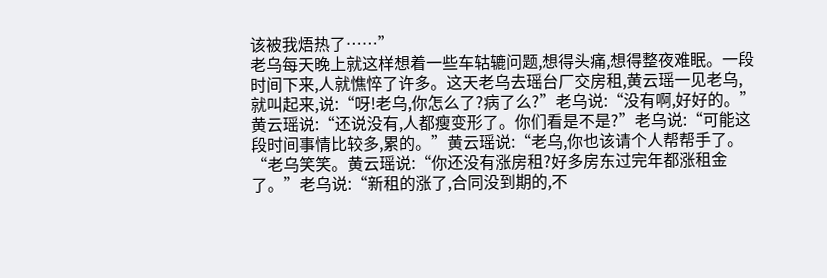该被我焐热了……”
老乌每天晚上就这样想着一些车轱辘问题,想得头痛,想得整夜难眠。一段时间下来,人就憔悴了许多。这天老乌去瑶台厂交房租,黄云瑶一见老乌,就叫起来,说:“呀!老乌,你怎么了?病了么?”老乌说:“没有啊,好好的。”黄云瑶说:“还说没有,人都瘦变形了。你们看是不是?”老乌说:“可能这段时间事情比较多,累的。”黄云瑶说:“老乌,你也该请个人帮帮手了。“老乌笑笑。黄云瑶说:“你还没有涨房租?好多房东过完年都涨租金了。”老乌说:“新租的涨了,合同没到期的,不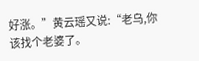好涨。”黄云瑶又说:“老乌,你该找个老婆了。